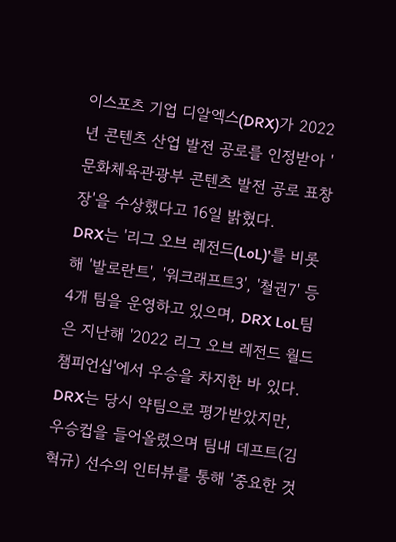이스포츠 기업 디알엑스(DRX)가 2022년 콘텐츠 산업 발전 공로를 인정받아 '문화체육관광부 콘텐츠 발전 공로 표창장'을 수상했다고 16일 밝혔다.
DRX는 '리그 오브 레전드(LoL)'를 비롯해 '발로란트', '워크래프트3', '철권7' 등 4개 팀을 운영하고 있으며, DRX LoL팀은 지난해 '2022 리그 오브 레전드 월드 챔피언십'에서 우승을 차지한 바 있다.
DRX는 당시 약팀으로 평가받았지만, 우승컵을 들어올렸으며 팀내 데프트(김혁규) 선수의 인터뷰를 통해 '중요한 것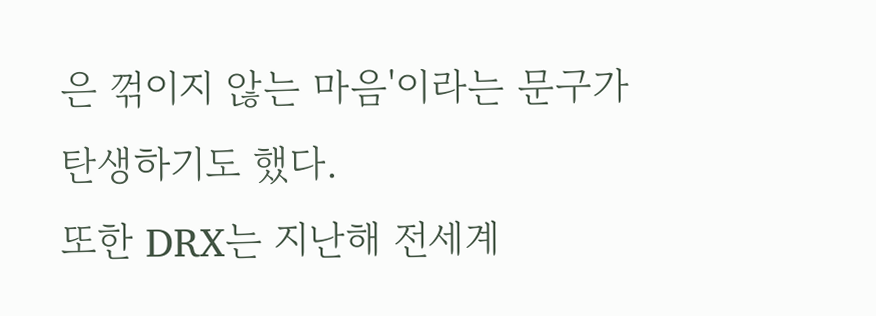은 꺾이지 않는 마음'이라는 문구가 탄생하기도 했다.
또한 DRX는 지난해 전세계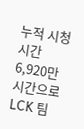누적 시청 시간 6,920만 시간으로 LCK 팀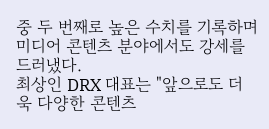중 두 번째로 높은 수치를 기록하며 미디어 콘텐츠 분야에서도 강세를 드러냈다.
최상인 DRX 대표는 "앞으로도 더욱 다양한 콘텐츠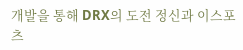개발을 통해 DRX의 도전 정신과 이스포츠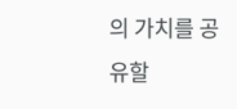의 가치를 공유할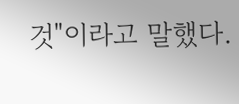것"이라고 말했다.